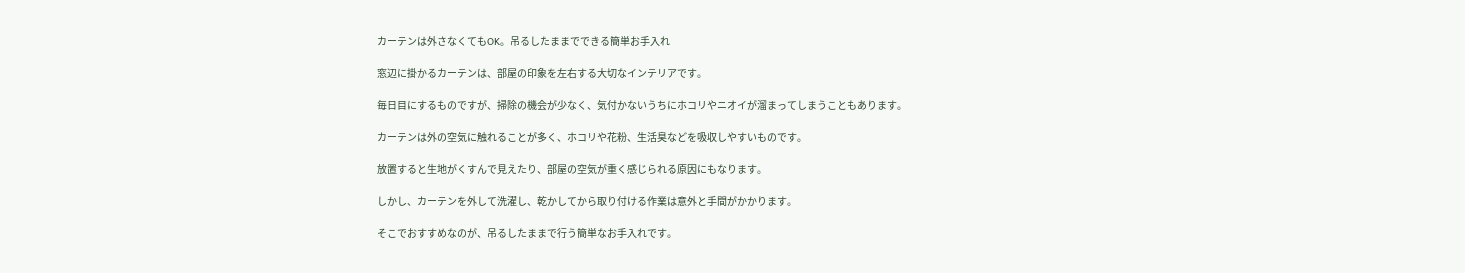カーテンは外さなくてもOK。吊るしたままでできる簡単お手入れ

窓辺に掛かるカーテンは、部屋の印象を左右する大切なインテリアです。

毎日目にするものですが、掃除の機会が少なく、気付かないうちにホコリやニオイが溜まってしまうこともあります。

カーテンは外の空気に触れることが多く、ホコリや花粉、生活臭などを吸収しやすいものです。

放置すると生地がくすんで見えたり、部屋の空気が重く感じられる原因にもなります。

しかし、カーテンを外して洗濯し、乾かしてから取り付ける作業は意外と手間がかかります。

そこでおすすめなのが、吊るしたままで行う簡単なお手入れです。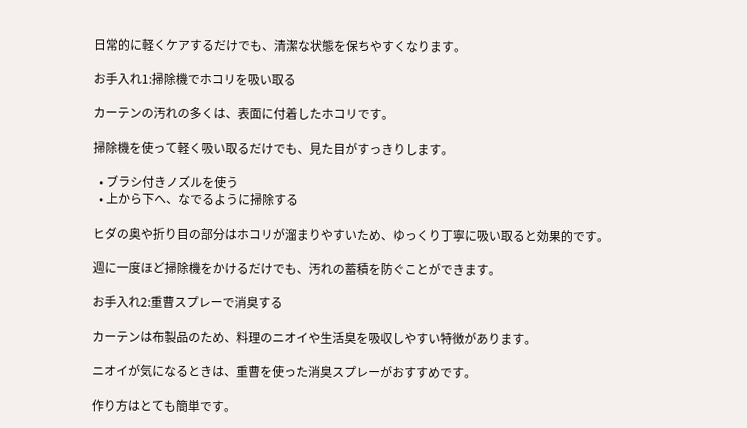日常的に軽くケアするだけでも、清潔な状態を保ちやすくなります。

お手入れ1:掃除機でホコリを吸い取る

カーテンの汚れの多くは、表面に付着したホコリです。

掃除機を使って軽く吸い取るだけでも、見た目がすっきりします。

  • ブラシ付きノズルを使う
  • 上から下へ、なでるように掃除する

ヒダの奥や折り目の部分はホコリが溜まりやすいため、ゆっくり丁寧に吸い取ると効果的です。

週に一度ほど掃除機をかけるだけでも、汚れの蓄積を防ぐことができます。

お手入れ2:重曹スプレーで消臭する

カーテンは布製品のため、料理のニオイや生活臭を吸収しやすい特徴があります。

ニオイが気になるときは、重曹を使った消臭スプレーがおすすめです。

作り方はとても簡単です。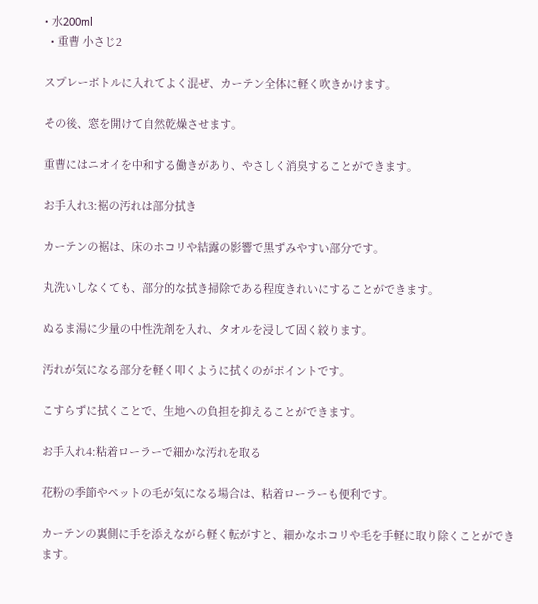• 水200ml
  • 重曹 小さじ2

スプレーボトルに入れてよく混ぜ、カーテン全体に軽く吹きかけます。

その後、窓を開けて自然乾燥させます。

重曹にはニオイを中和する働きがあり、やさしく消臭することができます。

お手入れ3:裾の汚れは部分拭き

カーテンの裾は、床のホコリや結露の影響で黒ずみやすい部分です。

丸洗いしなくても、部分的な拭き掃除である程度きれいにすることができます。

ぬるま湯に少量の中性洗剤を入れ、タオルを浸して固く絞ります。

汚れが気になる部分を軽く叩くように拭くのがポイントです。

こすらずに拭くことで、生地への負担を抑えることができます。

お手入れ4:粘着ローラーで細かな汚れを取る

花粉の季節やペットの毛が気になる場合は、粘着ローラーも便利です。

カーテンの裏側に手を添えながら軽く転がすと、細かなホコリや毛を手軽に取り除くことができます。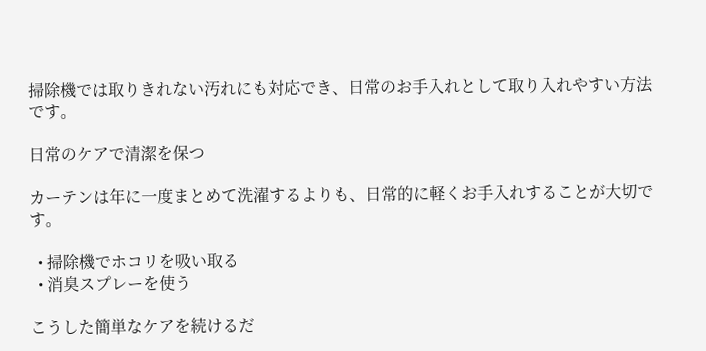掃除機では取りきれない汚れにも対応でき、日常のお手入れとして取り入れやすい方法です。

日常のケアで清潔を保つ

カーテンは年に一度まとめて洗濯するよりも、日常的に軽くお手入れすることが大切です。

  • 掃除機でホコリを吸い取る
  • 消臭スプレーを使う

こうした簡単なケアを続けるだ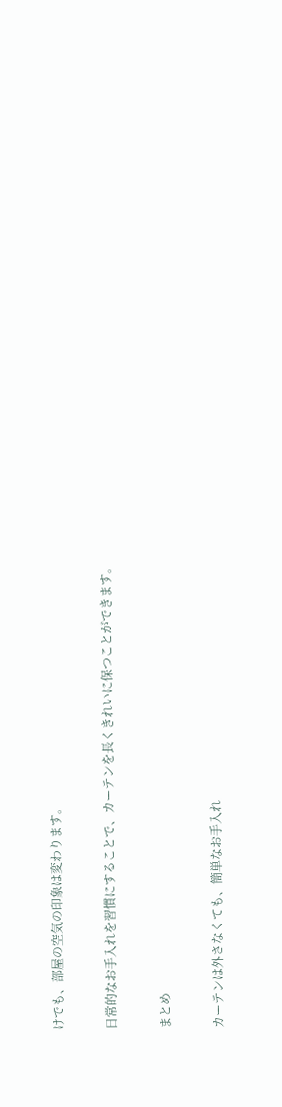けでも、部屋の空気の印象は変わります。

日常的なお手入れを習慣にすることで、カーテンを長くきれいに保つことができます。

まとめ

カーテンは外さなくても、簡単なお手入れ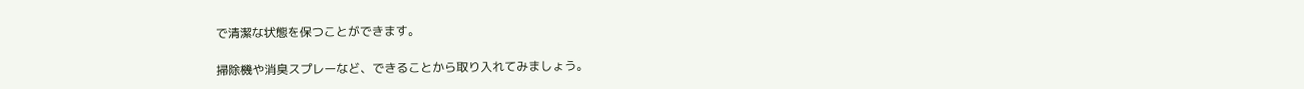で清潔な状態を保つことができます。

掃除機や消臭スプレーなど、できることから取り入れてみましょう。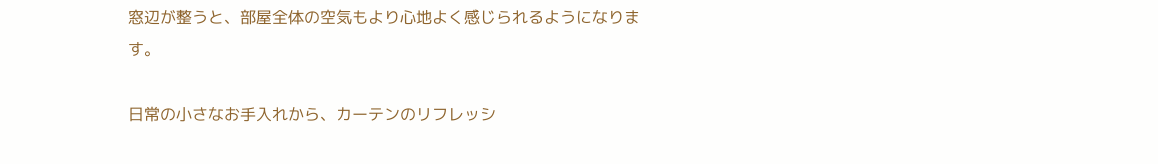窓辺が整うと、部屋全体の空気もより心地よく感じられるようになります。

日常の小さなお手入れから、カーテンのリフレッシ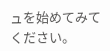ュを始めてみてください。